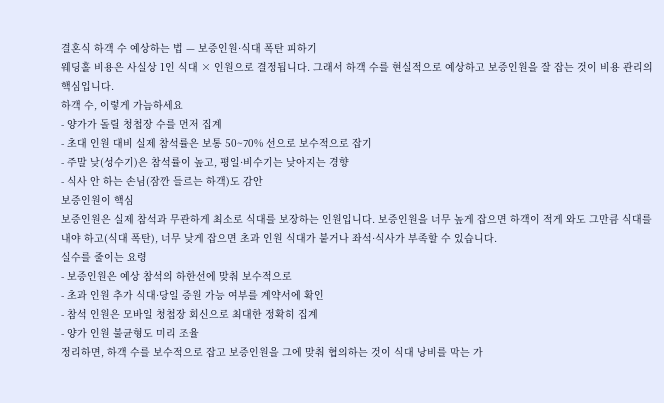결혼식 하객 수 예상하는 법 — 보증인원·식대 폭탄 피하기
웨딩홀 비용은 사실상 1인 식대 × 인원으로 결정됩니다. 그래서 하객 수를 현실적으로 예상하고 보증인원을 잘 잡는 것이 비용 관리의 핵심입니다.
하객 수, 이렇게 가늠하세요
- 양가가 돌릴 청첩장 수를 먼저 집계
- 초대 인원 대비 실제 참석률은 보통 50~70% 선으로 보수적으로 잡기
- 주말 낮(성수기)은 참석률이 높고, 평일·비수기는 낮아지는 경향
- 식사 안 하는 손님(잠깐 들르는 하객)도 감안
보증인원이 핵심
보증인원은 실제 참석과 무관하게 최소로 식대를 보장하는 인원입니다. 보증인원을 너무 높게 잡으면 하객이 적게 와도 그만큼 식대를 내야 하고(식대 폭탄), 너무 낮게 잡으면 초과 인원 식대가 붙거나 좌석·식사가 부족할 수 있습니다.
실수를 줄이는 요령
- 보증인원은 예상 참석의 하한선에 맞춰 보수적으로
- 초과 인원 추가 식대·당일 증원 가능 여부를 계약서에 확인
- 참석 인원은 모바일 청첩장 회신으로 최대한 정확히 집계
- 양가 인원 불균형도 미리 조율
정리하면, 하객 수를 보수적으로 잡고 보증인원을 그에 맞춰 협의하는 것이 식대 낭비를 막는 가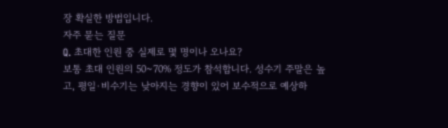장 확실한 방법입니다.
자주 묻는 질문
Q. 초대한 인원 중 실제로 몇 명이나 오나요?
보통 초대 인원의 50~70% 정도가 참석합니다. 성수기 주말은 높고, 평일·비수기는 낮아지는 경향이 있어 보수적으로 예상하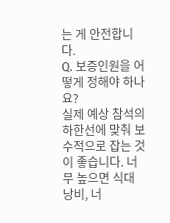는 게 안전합니다.
Q. 보증인원을 어떻게 정해야 하나요?
실제 예상 참석의 하한선에 맞춰 보수적으로 잡는 것이 좋습니다. 너무 높으면 식대 낭비, 너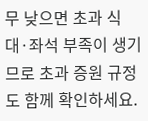무 낮으면 초과 식대·좌석 부족이 생기므로 초과 증원 규정도 함께 확인하세요.